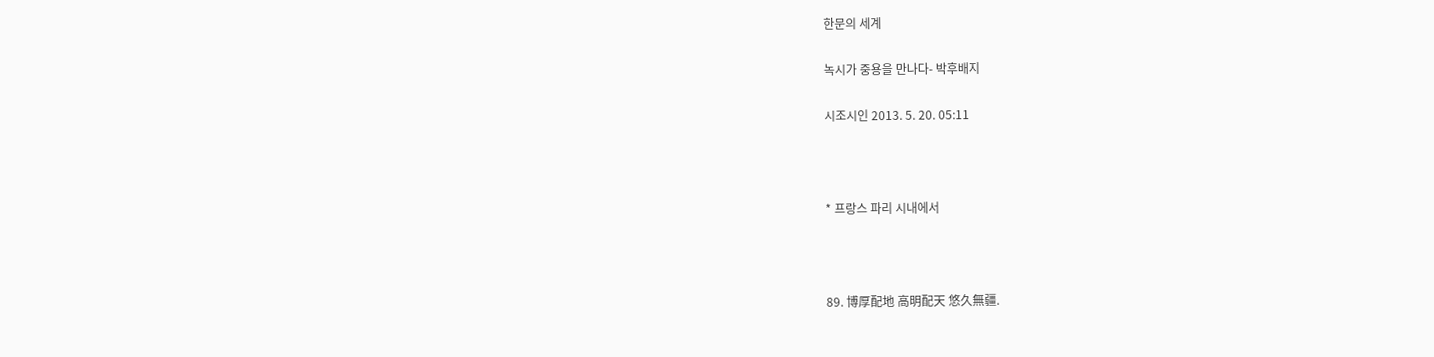한문의 세계

녹시가 중용을 만나다- 박후배지

시조시인 2013. 5. 20. 05:11



* 프랑스 파리 시내에서



89. 博厚配地 高明配天 悠久無疆.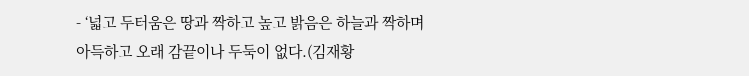- ‘넓고 두터움은 땅과 짝하고 높고 밝음은 하늘과 짝하며 아득하고 오래 감끝이나 두둑이 없다.(김재황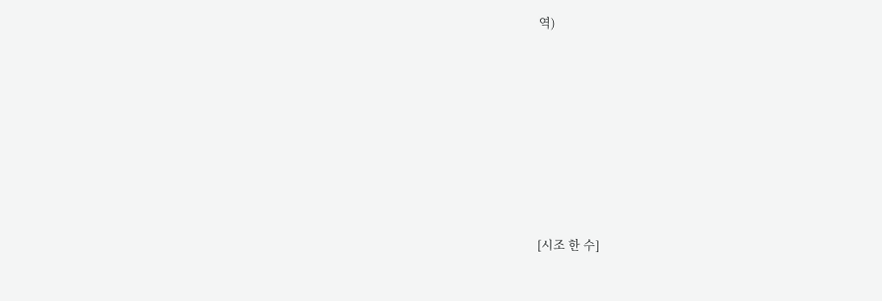역)







[시조 한 수]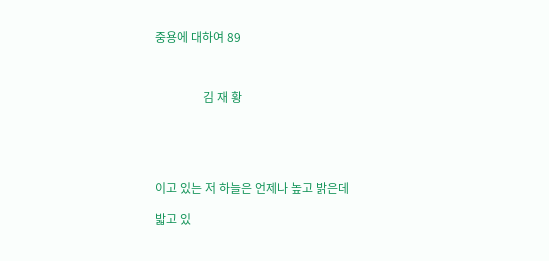중용에 대하여 89



                김 재 황





이고 있는 저 하늘은 언제나 높고 밝은데

밟고 있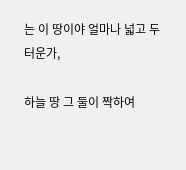는 이 땅이야 얼마나 넓고 두터운가,

하늘 땅 그 둘이 짝하여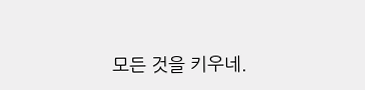모든 것을 키우네.